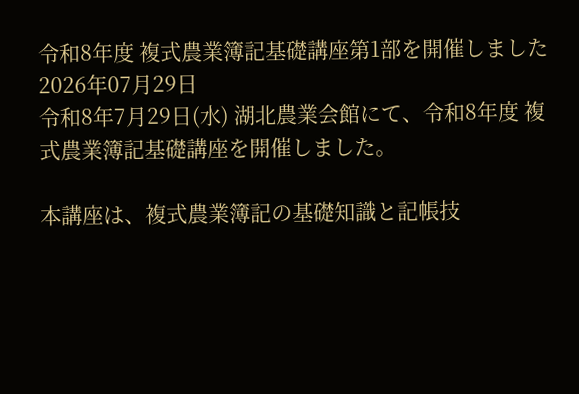令和8年度 複式農業簿記基礎講座第1部を開催しました
2026年07月29日
令和8年7月29日(水) 湖北農業会館にて、令和8年度 複式農業簿記基礎講座を開催しました。

本講座は、複式農業簿記の基礎知識と記帳技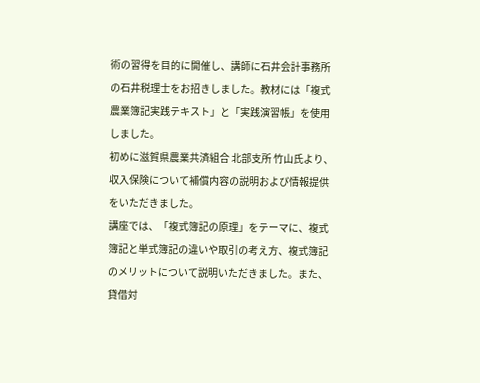術の習得を目的に開催し、講師に石井会計事務所の石井税理士をお招きしました。教材には「複式農業簿記実践テキスト」と「実践演習帳」を使用しました。
初めに滋賀県農業共済組合 北部支所 竹山氏より、収入保険について補償内容の説明および情報提供をいただきました。
講座では、「複式簿記の原理」をテーマに、複式簿記と単式簿記の違いや取引の考え方、複式簿記のメリットについて説明いただきました。また、貸借対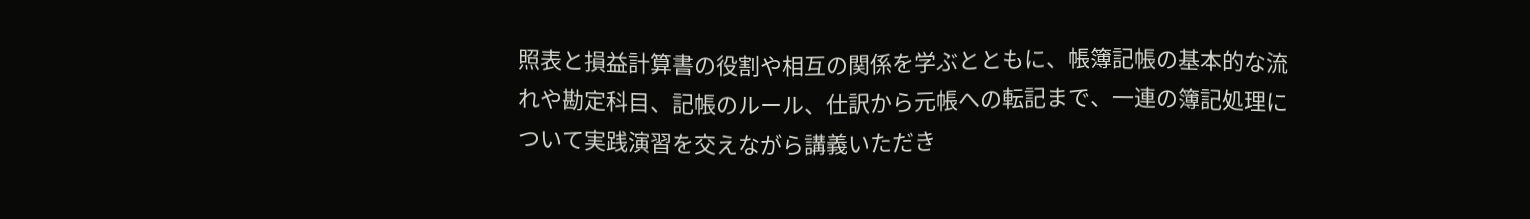照表と損益計算書の役割や相互の関係を学ぶとともに、帳簿記帳の基本的な流れや勘定科目、記帳のルール、仕訳から元帳への転記まで、一連の簿記処理について実践演習を交えながら講義いただき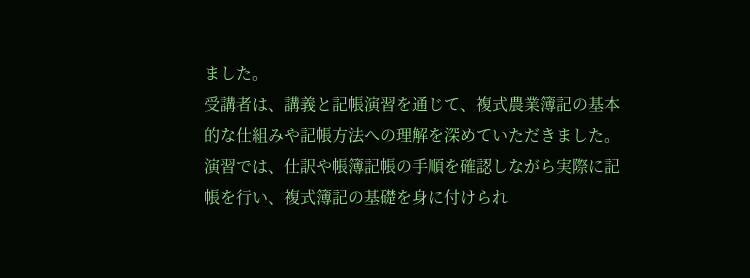ました。
受講者は、講義と記帳演習を通じて、複式農業簿記の基本的な仕組みや記帳方法への理解を深めていただきました。演習では、仕訳や帳簿記帳の手順を確認しながら実際に記帳を行い、複式簿記の基礎を身に付けられ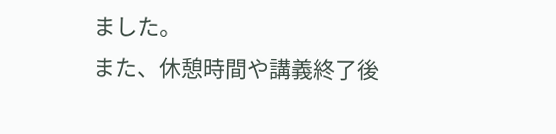ました。
また、休憩時間や講義終了後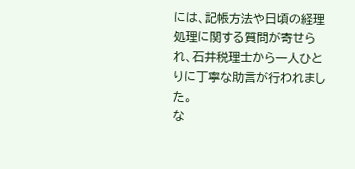には、記帳方法や日頃の経理処理に関する質問が寄せられ、石井税理士から一人ひとりに丁寧な助言が行われました。
な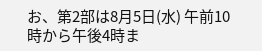お、第2部は8月5日(水) 午前10時から午後4時ま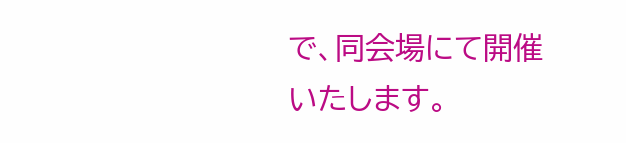で、同会場にて開催いたします。